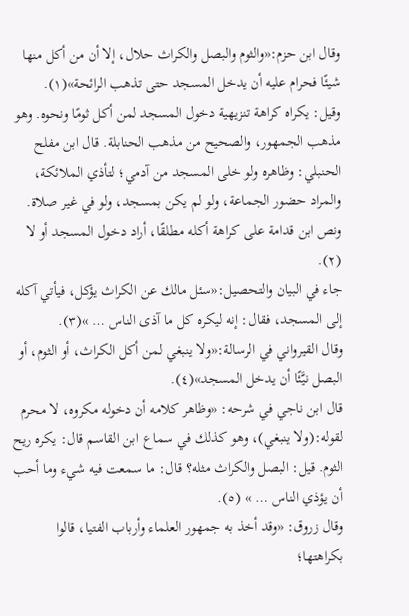وقال ابن حزم:«والثوم والبصل والكراث حلال، إلا أن من أكل منها شيئًا فحرام عليه أن يدخل المسجد حتى تذهب الرائحة»(١).
وقيل: يكراه كراهة تنزيهية دخول المسجد لمن أكل ثومًا ونحوه. وهو مذهب الجمهور، والصحيح من مذهب الحنابلة. قال ابن مفلح الحنبلي: وظاهره ولو خلى المسجد من آدمي؛ لتأذي الملائكة، والمراد حضور الجماعة، ولو لم يكن بمسجد، ولو في غير صلاة. ونص ابن قدامة على كراهة أكله مطلقًا، أراد دخول المسجد أو لا (٢).
جاء في البيان والتحصيل:«سئل مالك عن الكراث يؤكل، فيأتي آكله إلى المسجد، فقال: إنه ليكره كل ما آذى الناس … »(٣).
وقال القيرواني في الرسالة:«ولا ينبغي لمن أكل الكراث، أو الثوم، أو البصل نيَّئًا أن يدخل المسجد»(٤).
قال ابن ناجي في شرحه: «وظاهر كلامه أن دخوله مكروه، لا محرم لقوله:(ولا ينبغي)، وهو كذلك في سماع ابن القاسم قال: يكره ريح الثوم. قيل: البصل والكراث مثله؟ قال: ما سمعت فيه شيء وما أحب أن يؤذي الناس … » (٥).
وقال زروق: «وقد أخذ به جمهور العلماء وأرباب الفتيا، قالوا بكراهتها؛